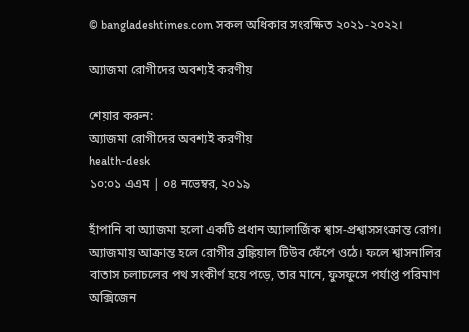© bangladeshtimes.com সকল অধিকার সংরক্ষিত ২০২১-২০২২।

অ্যাজমা রোগীদের অবশ্যই করণীয়

শেয়ার করুন:
অ্যাজমা রোগীদের অবশ্যই করণীয়
health-desk
১০:০১ এএম | ০৪ নভেম্বর, ২০১৯

হাঁপানি বা অ্যাজমা হলো একটি প্রধান অ্যালার্জিক শ্বাস-প্রশ্বাসসংক্রান্ত রোগ। অ্যাজমায় আক্রান্ত হলে রোগীর ব্রঙ্কিয়াল টিউব ফেঁপে ওঠে। ফলে শ্বাসনালির বাতাস চলাচলের পথ সংকীর্ণ হয়ে পড়ে, তার মানে, ফুসফুসে পর্যাপ্ত পরিমাণ অক্সিজেন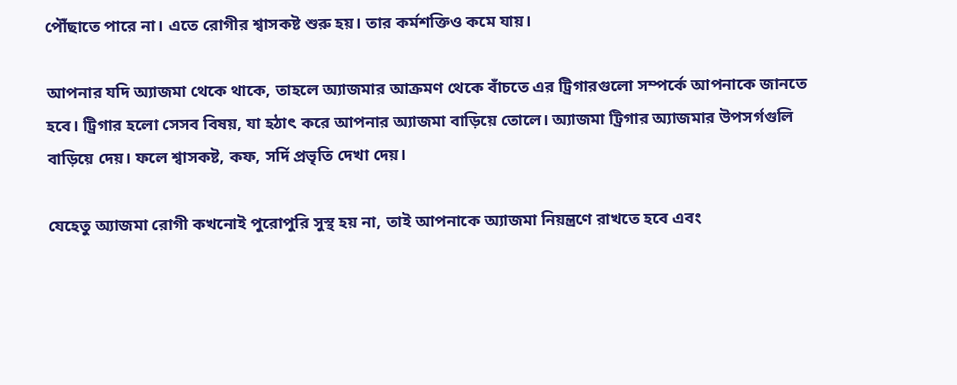পৌঁছাতে পারে না। এতে রোগীর শ্বাসকষ্ট শুরু হয়। তার কর্মশক্তিও কমে যায়।

আপনার যদি অ্যাজমা থেকে থাকে, তাহলে অ্যাজমার আক্রমণ থেকে বাঁচতে এর ট্রিগারগুলো সম্পর্কে আপনাকে জানতে হবে। ট্রিগার হলো সেসব বিষয়, যা হঠাৎ করে আপনার অ্যাজমা বাড়িয়ে তোলে। অ্যাজমা ট্রিগার অ্যাজমার উপসর্গগুলি বাড়িয়ে দেয়। ফলে শ্বাসকষ্ট, কফ, সর্দি প্রভৃতি দেখা দেয়।

যেহেতু অ্যাজমা রোগী কখনোই পুরোপুরি সুস্থ হয় না, তাই আপনাকে অ্যাজমা নিয়ন্ত্রণে রাখতে হবে এবং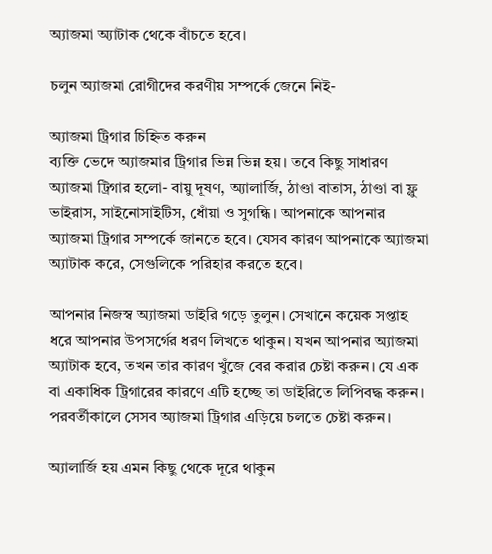অ্যাজমা অ্যাটাক থেকে বাঁচতে হবে।

চলুন অ্যাজমা রোগীদের করণীয় সম্পর্কে জেনে নিই-

অ্যাজমা ট্রিগার চিহ্নিত করুন
ব্যক্তি ভেদে অ্যাজমার ট্রিগার ভিন্ন ভিন্ন হয়। তবে কিছু সাধারণ অ্যাজমা ট্রিগার হলো- বায়ু দূষণ, অ্যালার্জি, ঠাণ্ডা বাতাস, ঠাণ্ডা বা ফ্লু ভাইরাস, সাইনোসাইটিস, ধোঁয়া ও সুগন্ধি। আপনাকে আপনার অ্যাজমা ট্রিগার সম্পর্কে জানতে হবে। যেসব কারণ আপনাকে অ্যাজমা অ্যাটাক করে, সেগুলিকে পরিহার করতে হবে।

আপনার নিজস্ব অ্যাজমা ডাইরি গড়ে তুলুন। সেখানে কয়েক সপ্তাহ ধরে আপনার উপসর্গের ধরণ লিখতে থাকুন। যখন আপনার অ্যাজমা অ্যাটাক হবে, তখন তার কারণ খুঁজে বের করার চেষ্টা করুন। যে এক বা একাধিক ট্রিগারের কারণে এটি হচ্ছে তা ডাইরিতে লিপিবদ্ধ করুন। পরবর্তীকালে সেসব অ্যাজমা ট্রিগার এড়িয়ে চলতে চেষ্টা করুন।

অ্যালার্জি হয় এমন কিছু থেকে দূরে থাকুন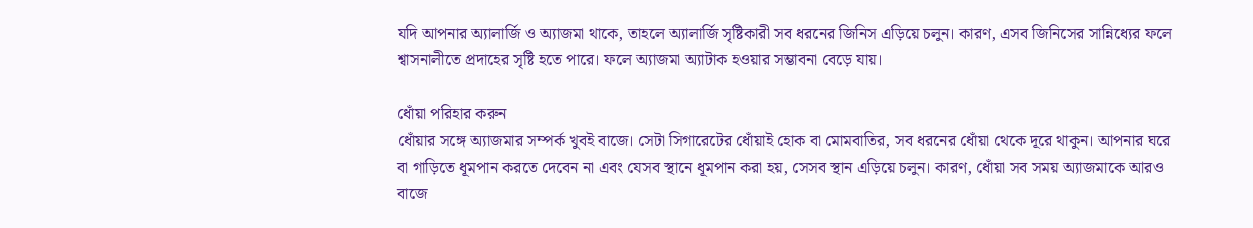যদি আপনার অ্যালার্জি ও অ্যাজমা থাকে, তাহলে অ্যালার্জি সৃষ্টিকারী সব ধরনের জিনিস এড়িয়ে চলুন। কারণ, এসব জিনিসের সান্নিধ্যের ফলে শ্বাসনালীতে প্রদাহের সৃষ্টি হতে পারে। ফলে অ্যাজমা অ্যাটাক হওয়ার সম্ভাবনা বেড়ে যায়।

ধোঁয়া পরিহার করুন
ধোঁয়ার সঙ্গে অ্যাজমার সম্পর্ক খুবই বাজে। সেটা সিগারেটের ধোঁয়াই হোক বা মোমবাতির, সব ধরনের ধোঁয়া থেকে দূরে থাকুন। আপনার ঘরে বা গাড়িতে ধূমপান করতে দেবেন না এবং যেসব স্থানে ধূমপান করা হয়, সেসব স্থান এড়িয়ে চলুন। কারণ, ধোঁয়া সব সময় অ্যাজমাকে আরও বাজে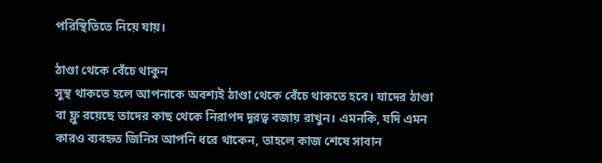পরিস্থিতিতে নিয়ে যায়।

ঠাণ্ডা থেকে বেঁচে থাকুন
সুস্থ থাকতে হলে আপনাকে অবশ্যই ঠাণ্ডা থেকে বেঁচে থাকতে হবে। যাদের ঠাণ্ডা বা ফ্লু রয়েছে তাদের কাছ থেকে নিরাপদ দূরত্ব বজায় রাখুন। এমনকি, যদি এমন কারও ব্যবহৃত জিনিস আপনি ধরে থাকেন, তাহলে কাজ শেষে সাবান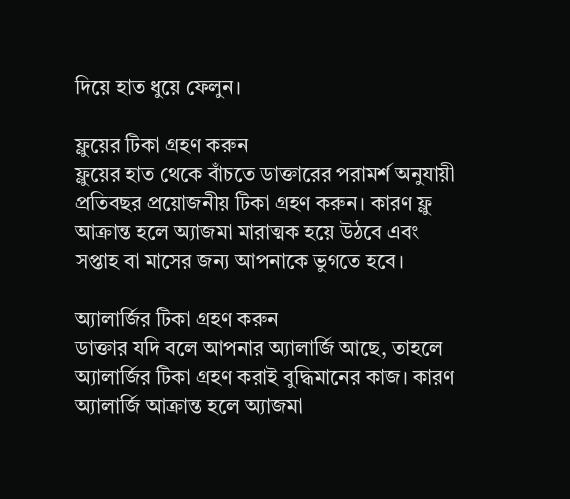দিয়ে হাত ধুয়ে ফেলুন।

ফ্লুয়ের টিকা গ্রহণ করুন
ফ্লুয়ের হাত থেকে বাঁচতে ডাক্তারের পরামর্শ অনুযায়ী প্রতিবছর প্রয়োজনীয় টিকা গ্রহণ করুন। কারণ ফ্লু আক্রান্ত হলে অ্যাজমা মারাত্মক হয়ে উঠবে এবং সপ্তাহ বা মাসের জন্য আপনাকে ভুগতে হবে।

অ্যালার্জির টিকা গ্রহণ করুন
ডাক্তার যদি বলে আপনার অ্যালার্জি আছে, তাহলে অ্যালার্জির টিকা গ্রহণ করাই বুদ্ধিমানের কাজ। কারণ অ্যালার্জি আক্রান্ত হলে অ্যাজমা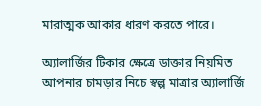মারাত্মক আকার ধারণ করতে পারে।

অ্যালার্জির টিকার ক্ষেত্রে ডাক্তার নিয়মিত আপনার চামড়ার নিচে স্বল্প মাত্রার অ্যালার্জি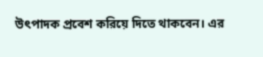উৎপাদক প্রবেশ করিয়ে দিতে থাকবেন। এর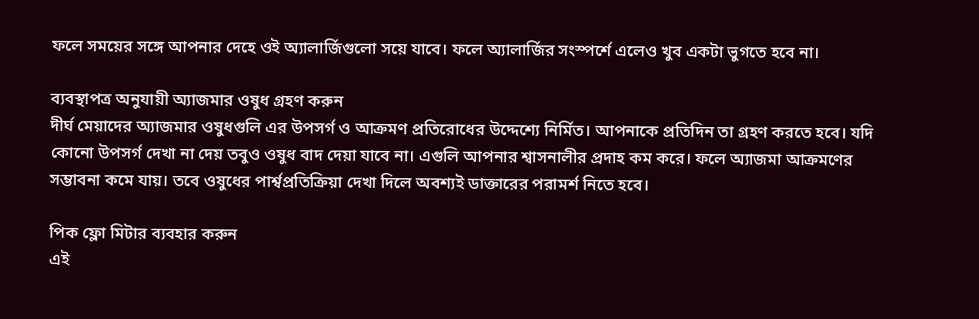ফলে সময়ের সঙ্গে আপনার দেহে ওই অ্যালার্জিগুলো সয়ে যাবে। ফলে অ্যালার্জির সংস্পর্শে এলেও খুব একটা ভুগতে হবে না।

ব্যবস্থাপত্র অনুযায়ী অ্যাজমার ওষুধ গ্রহণ করুন
দীর্ঘ মেয়াদের অ্যাজমার ওষুধগুলি এর উপসর্গ ও আক্রমণ প্রতিরোধের উদ্দেশ্যে নির্মিত। আপনাকে প্রতিদিন তা গ্রহণ করতে হবে। যদি কোনো উপসর্গ দেখা না দেয় তবুও ওষুধ বাদ দেয়া যাবে না। এগুলি আপনার শ্বাসনালীর প্রদাহ কম করে। ফলে অ্যাজমা আক্রমণের সম্ভাবনা কমে যায়। তবে ওষুধের পার্শ্বপ্রতিক্রিয়া দেখা দিলে অবশ্যই ডাক্তারের পরামর্শ নিতে হবে।

পিক ফ্লো মিটার ব্যবহার করুন
এই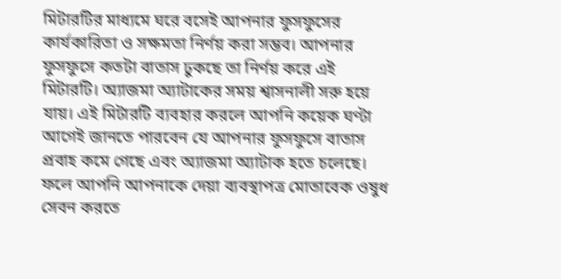মিটারটির মাধ্যমে ঘরে বসেই আপনার ফুসফুসের কার্যকারিতা ও সক্ষমতা নির্ণয় করা সম্ভব। আপনার ফুসফুসে কতটা বাতাস ঢুকছে তা নির্ণয় করে এই মিটারটি। অ্যাজমা অ্যাটাকের সময় শ্বাসনালী সরু হয়ে যায়। এই মিটারটি ব্যবহার করলে আপনি কয়েক ঘণ্টা আগেই জানতে পারবেন যে আপনার ফুসফুসে বাতাস প্রবাহ কমে গেছে এবং অ্যাজমা অ্যাটাক হতে চলেছে। ফলে আপনি আপনাকে দেয়া ব্যবস্থাপত্র মোতাবেক ওষুধ সেবন করতে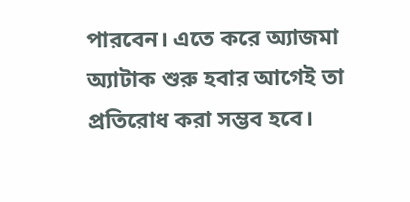পারবেন। এতে করে অ্যাজমা অ্যাটাক শুরু হবার আগেই তা প্রতিরোধ করা সম্ভব হবে।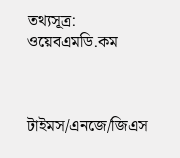তথ্যসূত্র: ওয়েবএমডি.কম



টাইমস/এনজে/জিএস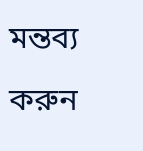মন্তব্য করুন